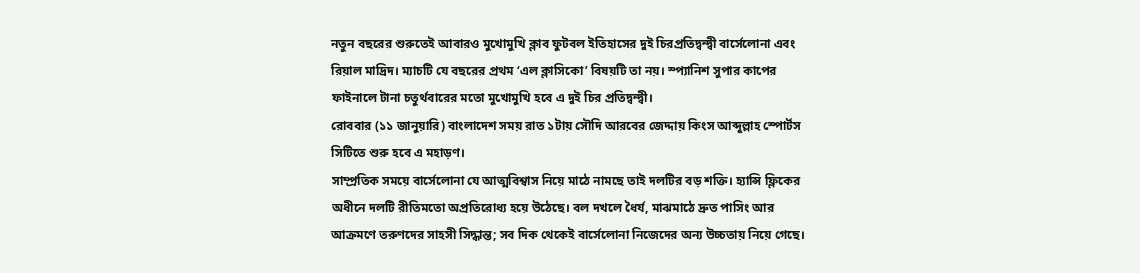নতুন বছরের শুরুতেই আবারও মুখোমুখি ক্লাব ফুটবল ইতিহাসের দুই চিরপ্রতিদ্বন্দ্বী বার্সেলোনা এবং রিয়াল মাদ্রিদ। ম্যাচটি যে বছরের প্রথম ‘এল ক্লাসিকো’ বিষয়টি তা নয়। স্প্যানিশ সুপার কাপের ফাইনালে টানা চতুর্থবারের মতো মুখোমুখি হবে এ দুই চির প্রতিদ্বন্দ্বী।
রোববার (১১ জানুয়ারি) বাংলাদেশ সময় রাত ১টায় সৌদি আরবের জেদ্দায় কিংস আব্দুল্লাহ স্পোর্টস সিটিতে শুরু হবে এ মহাড়ণ।
সাম্প্রতিক সময়ে বার্সেলোনা যে আত্মবিশ্বাস নিয়ে মাঠে নামছে তাই দলটির বড় শক্তি। হ্যান্সি ফ্লিকের অধীনে দলটি রীতিমতো অপ্রতিরোধ্য হয়ে উঠেছে। বল দখলে ধৈর্য, মাঝমাঠে দ্রুত পাসিং আর আক্রমণে তরুণদের সাহসী সিদ্ধান্ত; সব দিক থেকেই বার্সেলোনা নিজেদের অন্য উচ্চতায় নিয়ে গেছে।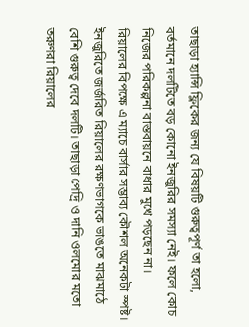তাছাড়া হ্যান্সি ফ্লিকের জন্য যে বিষয়টি গুরুত্বপূর্ণ তা হলো, বর্তমানে দলটিতে বড় কোনো ইনজুরির সমস্যা নেই। ফলে কোচ নিজের পরিকল্পনা বাস্তবায়নে বাধার মুখে পড়ছেন না।
রিয়ালের বিপক্ষে এ ম্যাচে বার্সার সম্ভাব্য কৌশল অনেকটা স্পষ্ট। ইনজুরিতে জর্জরিত রিয়ালের রক্ষণভাগকে ভাঙতে মাঝমাঠে বেশি গুরুত্ব দেবে দলটি। তাছাড়া পেদ্রি ও দানি ওলমোর মতো তরুণরা রিয়ালের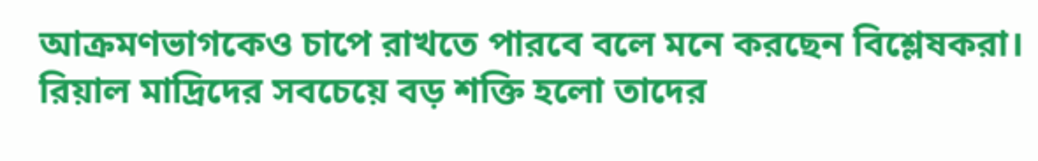আক্রমণভাগকেও চাপে রাখতে পারবে বলে মনে করছেন বিশ্লেষকরা।
রিয়াল মাদ্রিদের সবচেয়ে বড় শক্তি হলো তাদের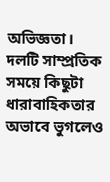অভিজ্ঞতা। দলটি সাম্প্রতিক সময়ে কিছুটা ধারাবাহিকতার অভাবে ভুগলেও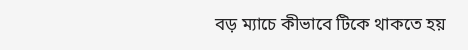বড় ম্যাচে কীভাবে টিকে থাকতে হয়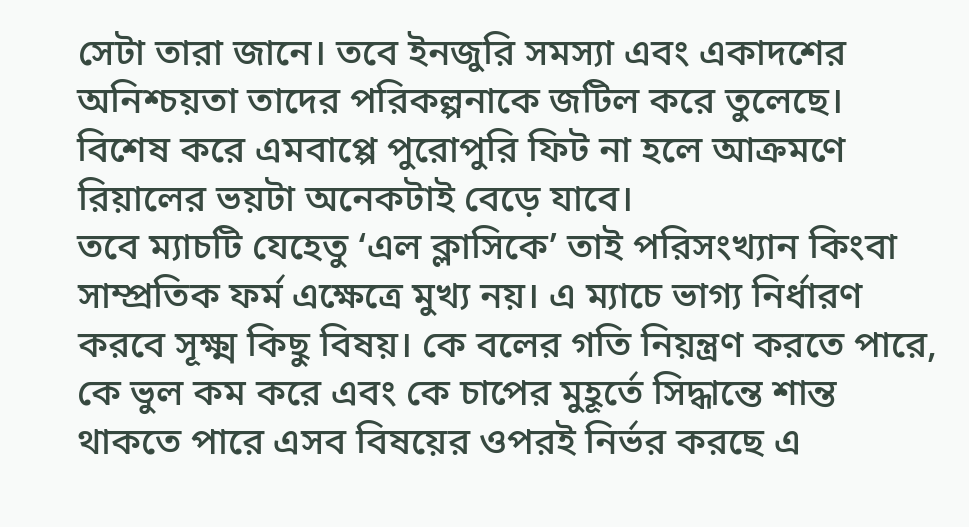সেটা তারা জানে। তবে ইনজুরি সমস্যা এবং একাদশের অনিশ্চয়তা তাদের পরিকল্পনাকে জটিল করে তুলেছে। বিশেষ করে এমবাপ্পে পুরোপুরি ফিট না হলে আক্রমণে রিয়ালের ভয়টা অনেকটাই বেড়ে যাবে।
তবে ম্যাচটি যেহেতু ‘এল ক্লাসিকে’ তাই পরিসংখ্যান কিংবা সাম্প্রতিক ফর্ম এক্ষেত্রে মুখ্য নয়। এ ম্যাচে ভাগ্য নির্ধারণ করবে সূক্ষ্ম কিছু বিষয়। কে বলের গতি নিয়ন্ত্রণ করতে পারে, কে ভুল কম করে এবং কে চাপের মুহূর্তে সিদ্ধান্তে শান্ত থাকতে পারে এসব বিষয়ের ওপরই নির্ভর করছে এ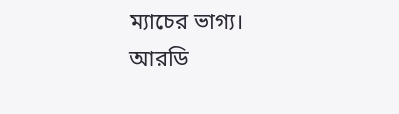ম্যাচের ভাগ্য।
আরডি